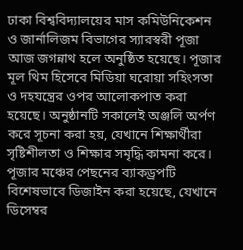ঢাকা বিশ্ববিদ্যালয়ের মাস কমিউনিকেশন ও জার্নালিজম বিভাগের স্যারস্বরী পূজা আজ জগন্নাথ হলে অনুষ্ঠিত হয়েছে। পূজার মূল থিম হিসেবে মিডিয়া ঘরোয়া সহিংসতা ও দহযন্ত্রের ওপর আলোকপাত করা হয়েছে। অনুষ্ঠানটি সকালেই অঞ্জলি অর্পণ করে সূচনা করা হয়, যেখানে শিক্ষার্থীরা সৃষ্টিশীলতা ও শিক্ষার সমৃদ্ধি কামনা করে।
পূজার মঞ্চের পেছনের ব্যাকড্রপটি বিশেষভাবে ডিজাইন করা হয়েছে, যেখানে ডিসেম্বর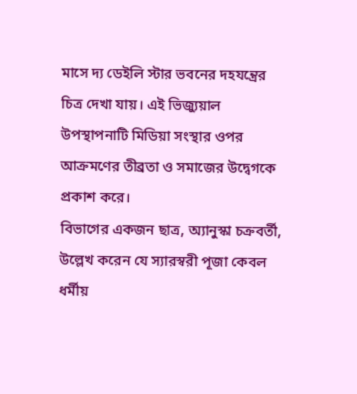মাসে দ্য ডেইলি স্টার ভবনের দহযন্ত্রের চিত্র দেখা যায়। এই ভিজ্যুয়াল উপস্থাপনাটি মিডিয়া সংস্থার ওপর আক্রমণের তীব্রতা ও সমাজের উদ্বেগকে প্রকাশ করে।
বিভাগের একজন ছাত্র, অ্যানুস্কা চক্রবর্তী, উল্লেখ করেন যে স্যারস্বরী পূজা কেবল ধর্মীয়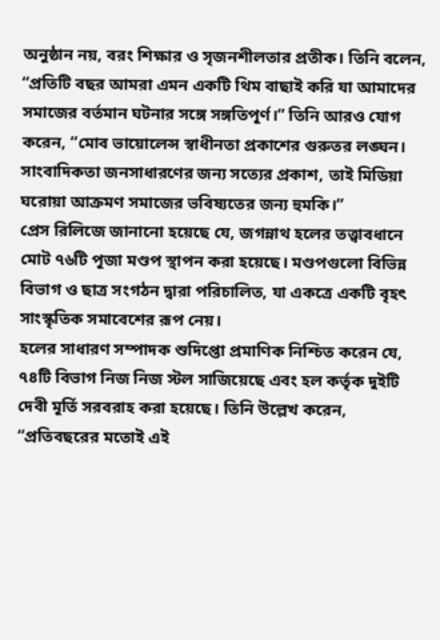অনুষ্ঠান নয়, বরং শিক্ষার ও সৃজনশীলতার প্রতীক। তিনি বলেন, “প্রতিটি বছর আমরা এমন একটি থিম বাছাই করি যা আমাদের সমাজের বর্তমান ঘটনার সঙ্গে সঙ্গতিপূর্ণ।” তিনি আরও যোগ করেন, “মোব ভায়োলেন্স স্বাধীনতা প্রকাশের গুরুতর লঙ্ঘন। সাংবাদিকতা জনসাধারণের জন্য সত্যের প্রকাশ, তাই মিডিয়া ঘরোয়া আক্রমণ সমাজের ভবিষ্যতের জন্য হুমকি।”
প্রেস রিলিজে জানানো হয়েছে যে, জগন্নাথ হলের তত্ত্বাবধানে মোট ৭৬টি পূজা মণ্ডপ স্থাপন করা হয়েছে। মণ্ডপগুলো বিভিন্ন বিভাগ ও ছাত্র সংগঠন দ্বারা পরিচালিত, যা একত্রে একটি বৃহৎ সাংস্কৃতিক সমাবেশের রূপ নেয়।
হলের সাধারণ সম্পাদক শুদিপ্তো প্রমাণিক নিশ্চিত করেন যে, ৭৪টি বিভাগ নিজ নিজ স্টল সাজিয়েছে এবং হল কর্তৃক দুইটি দেবী মূর্তি সরবরাহ করা হয়েছে। তিনি উল্লেখ করেন, “প্রতিবছরের মতোই এই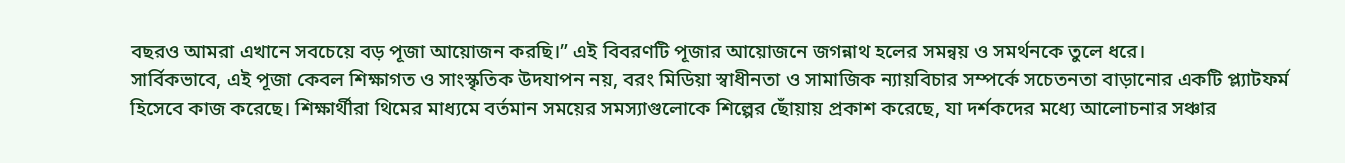বছরও আমরা এখানে সবচেয়ে বড় পূজা আয়োজন করছি।” এই বিবরণটি পূজার আয়োজনে জগন্নাথ হলের সমন্বয় ও সমর্থনকে তুলে ধরে।
সার্বিকভাবে, এই পূজা কেবল শিক্ষাগত ও সাংস্কৃতিক উদযাপন নয়, বরং মিডিয়া স্বাধীনতা ও সামাজিক ন্যায়বিচার সম্পর্কে সচেতনতা বাড়ানোর একটি প্ল্যাটফর্ম হিসেবে কাজ করেছে। শিক্ষার্থীরা থিমের মাধ্যমে বর্তমান সময়ের সমস্যাগুলোকে শিল্পের ছোঁয়ায় প্রকাশ করেছে, যা দর্শকদের মধ্যে আলোচনার সঞ্চার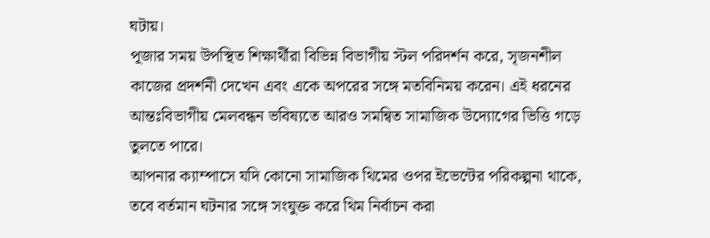ঘটায়।
পূজার সময় উপস্থিত শিক্ষার্থীরা বিভিন্ন বিভাগীয় স্টল পরিদর্শন করে, সৃজনশীল কাজের প্রদর্শনী দেখেন এবং একে অপরের সঙ্গে মতবিনিময় করেন। এই ধরনের আন্তঃবিভাগীয় মেলবন্ধন ভবিষ্যতে আরও সমন্বিত সামাজিক উদ্যোগের ভিত্তি গড়ে তুলতে পারে।
আপনার ক্যাম্পাসে যদি কোনো সামাজিক থিমের ওপর ইভেন্টের পরিকল্পনা থাকে, তবে বর্তমান ঘটনার সঙ্গে সংযুক্ত করে থিম নির্বাচন করা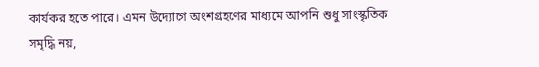কার্যকর হতে পারে। এমন উদ্যোগে অংশগ্রহণের মাধ্যমে আপনি শুধু সাংস্কৃতিক সমৃদ্ধি নয়,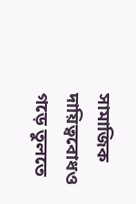সামাজিক দায়িত্ববোধও গড়ে তুলতে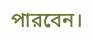পারবেন।